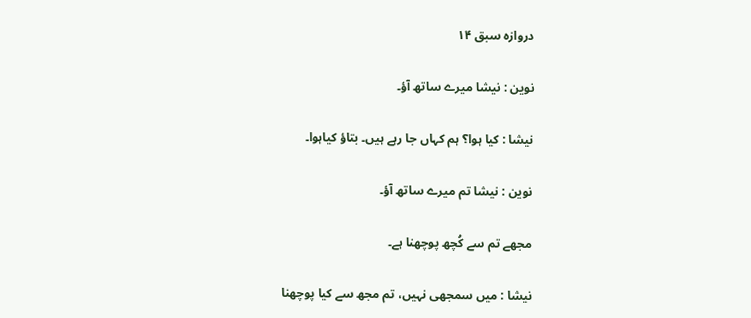دروازہ سبق ۱۴

نوین : نیشا میرے ساتھ آؤ۔

نیشا : کیا ہوا؟ ہم کہاں جا رہے ہیں۔ بتاؤ کیاہوا۔

نوین : نیشا تم میرے ساتھ آؤ۔

مجھے تم سے کُچھ پوچھنا ہے۔

نیشا : میں سمجھی نہیں، تم مجھ سے کیا پوچھنا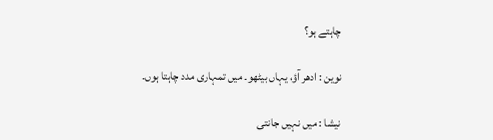چاہتے ہو؟

نوین : ادھر آؤ، یہاں بیٹھو۔ میں تمہاری مدد چاہتا ہوں۔

نیشا : میں نہیں جانتی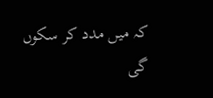کہ میں مدد کر سکوں گی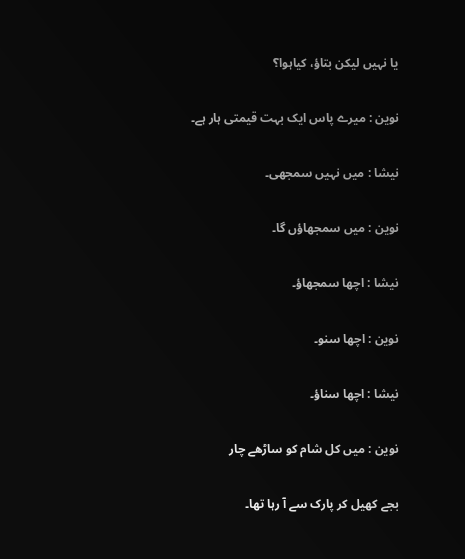یا نہیں لیکن بتاؤ، کیاہوا؟

نوین : میرے پاس ایک بہت قیمتی ہار ہے۔

نیشا : میں نہیں سمجھی۔

نوین : میں سمجھاؤں گا۔

نیشا : اچھا سمجھاؤ۔

نوین : اچھا سنو۔

نیشا : اچھا سناؤ۔

نوین : میں کل شام کو ساڑھے چار

بجے کھیل کر پارک سے آ رہا تھا۔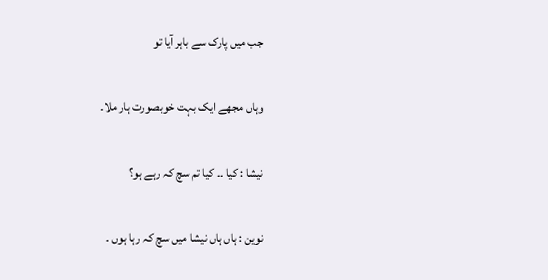جب میں پارک سے باہر آیا تو

وہاں مجھے ایک بہت خوبصورت ہار ملا۔

نیشا : کیا ۔۔ کیا تم سچ کہ رہے ہو؟

نوین : ہاں ہاں نیشا میں سچ کہ رہا ہوں ۔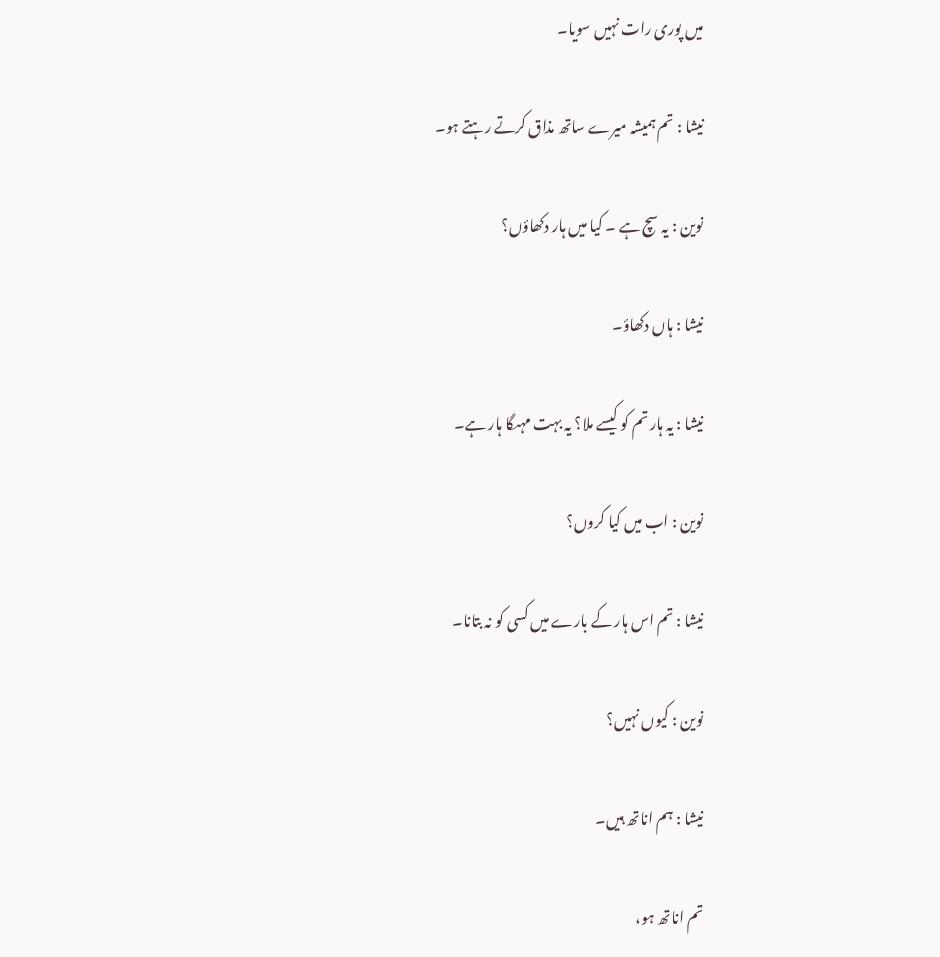میں پوری رات نہیں سویا۔

نیشا : تم ہمیشہ میرے ساتھ مذاق کرتے رہتے ہو۔

نوین : یہ سچ ہے ۔ کیا میں ہار دکھاؤں؟

نیشا : ہاں دکھاؤ۔

نیشا : یہ ہار تم کو کیسے ملا؟ یہ بہت مہںگا ہار ہے۔

نوین : اب میں کیا کروں؟

نیشا : تم اس ہار کے بارے میں کسی کو نہ بتانا۔

نوین : کیوں نہیں؟

نیشا : ہم اناتھ ہیں۔

تم اناتھ ہو،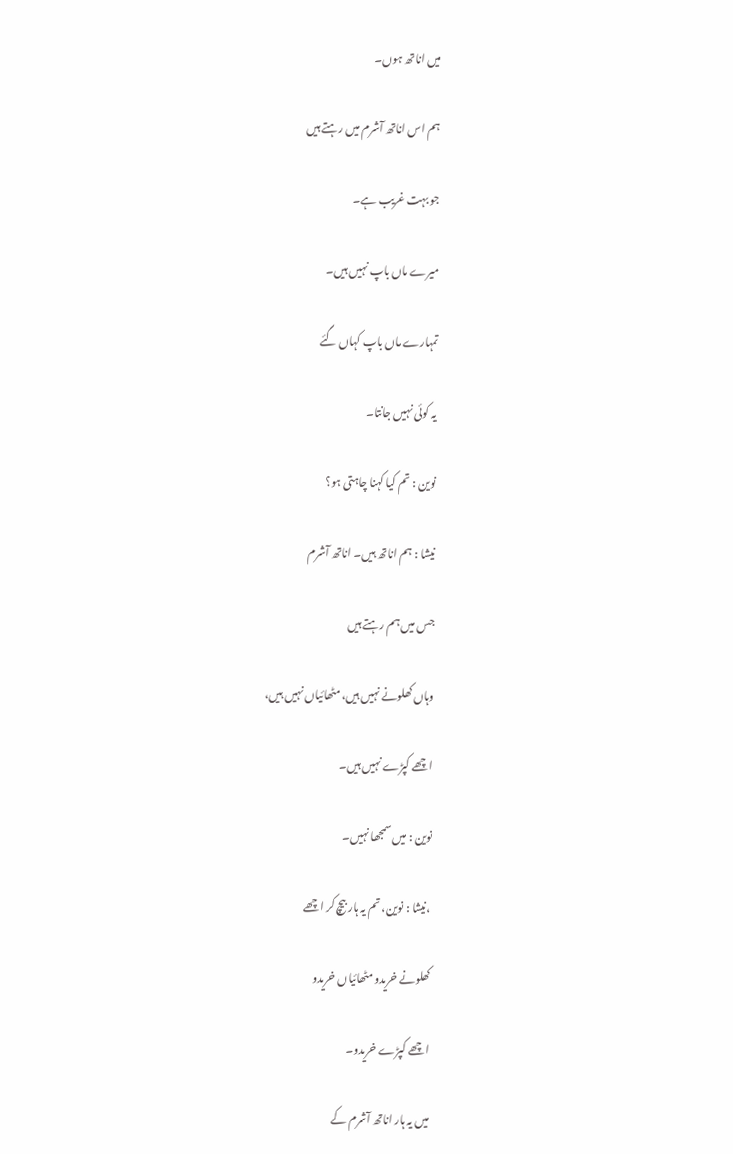میں اناتھ ہوں۔

ہم اس اناتھ آشرم میں رہتے ہیں

جو بہت غریب ہے۔

میرے ماں باپ نہیں ہیں۔

تمہارے ماں باپ کہاں گئے

یہ کوئی نہیں جانتا۔

نوین : تم کیا کہنا چاہتی ہو؟

نیشا : ہم اناتھ ہیں۔ اناتھ آشرم

جس میں ہم رہتے ہیں

وہاں کھلونے نہیں ہیں، مٹھائیاں نہیں ہیں،

اچھے کپڑے نہیں ہیں۔

نوین : میں سمجھا نہیں۔

،نیشا : نوین، تم یہ ہار بیچ کر اچھے

کھلونے خریدو مٹھائیاں خریدو

اچھے کپڑے خریدو۔

میں یہ ہار اناتھ آشرم کے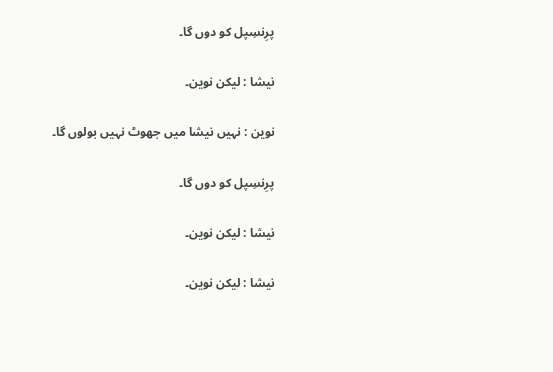پرِنسِپل کو دوں گا۔

نیشا : لیکن نوین۔

نوین : نہیں نیشا میں جھوٹ نہیں بولوں گا۔

پرِنسِپل کو دوں گا۔

نیشا : لیکن نوین۔

نیشا : لیکن نوین۔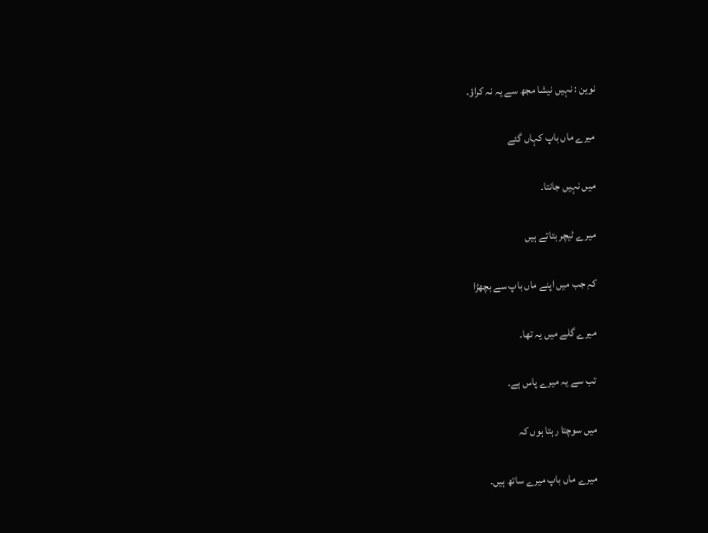نوین : نہیں نیشا مجھ سے یہ نہ کراؤ۔

میرے ماں باپ کہاں گئے

میں نہیں جانتا۔

میرے ٹیچر بتاتے ہیں

کہِ جب میں اپنے ماں باپ سے بچھڑا

میرے گلے میں یہ تھا۔

تب سے یہ میرے پاس ہے۔

میں سوچتا رہتا ہوں کہ

میرے ماں باپ میرے ساتھ ہیں۔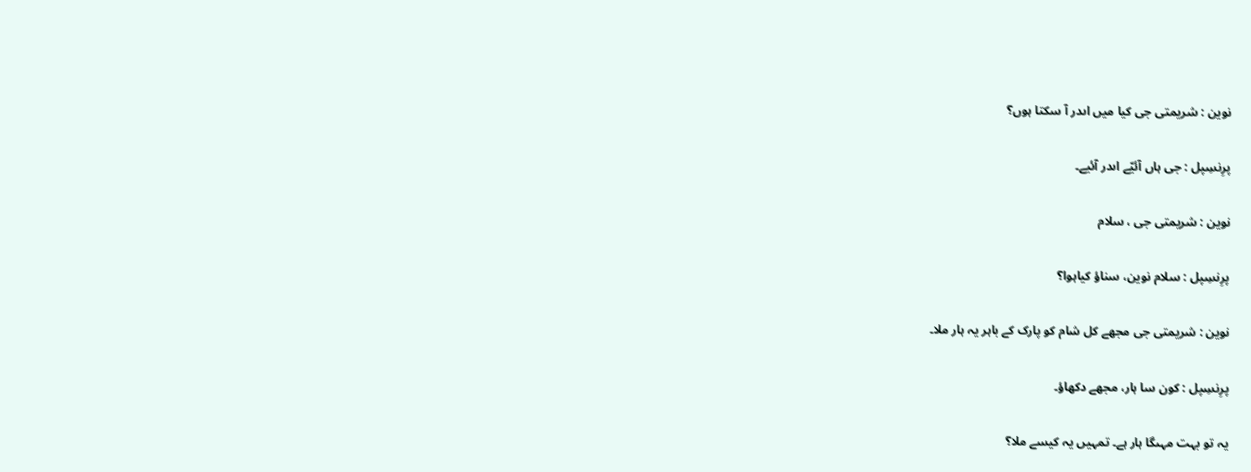نوین : شریمتی جی کیا میں اںدر آ سکتا ہوں؟

پرِنسِپل : جی ہاں آئیّے اںدر آئیے۔

نوین : شریمتی جی ، سلام

پرِنسِپل : سلام نوین، سناؤ کیاہوا؟

نوین : شریمتی جی مجھے کل شام کو پارک کے باہر یہ ہار ملا۔

پرِنسِپل : کون سا ہار، مجھے دکھاؤ۔

یہ تو بہت مہںگا ہار ہے۔ تمہیں یہ کیسے ملا؟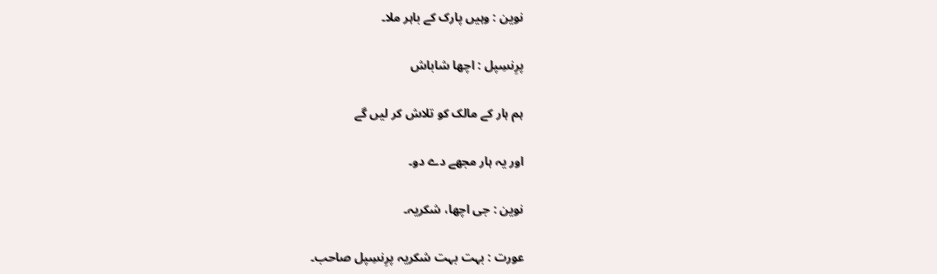نوین : وہیں پارک کے باہر ملا۔

پرِنسِپل : اچھا شاباش

ہم ہار کے مالک کو تلاش کر لیں گے

اور یہ ہار مجھے دے دو۔

نوین : جی اچھا، شکریہ۔

عورت : بہت بہت شکریہ پرِنسِپل صاحب۔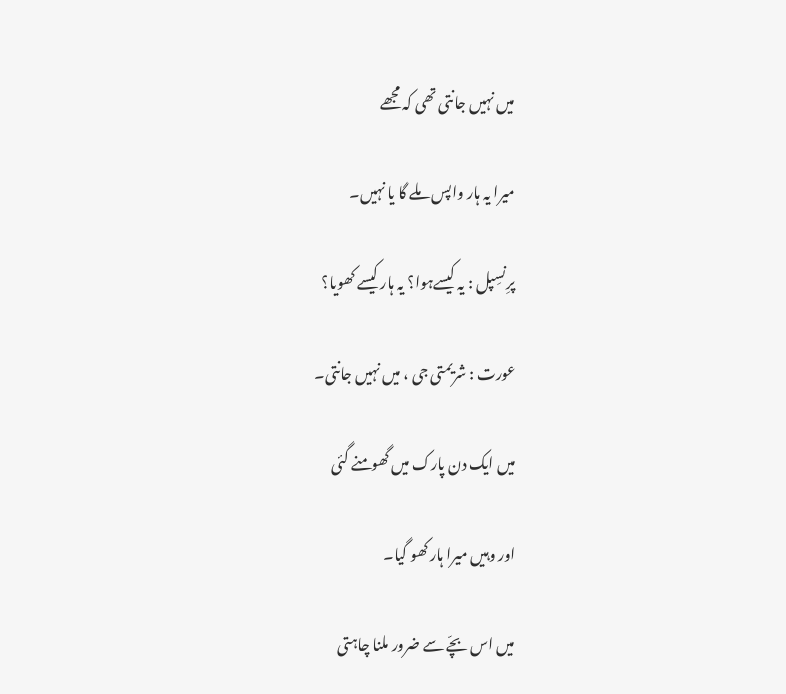میں نہیں جانتی تھی کہ مجھے

میرا یہ ہار واپس ملے گا یا نہیں۔

پرِنسِپل : یہ کیسےہوا؟ یہ ہار کیسے کھویا؟

عورت : شریمتی جی ، میں نہیں جانتی۔

میں ایک دن پارک میں گھومنے گئی

اور وہیں میرا ہار کھو گیا۔

میں اس بچّے سے ضرور ملنا چاہتی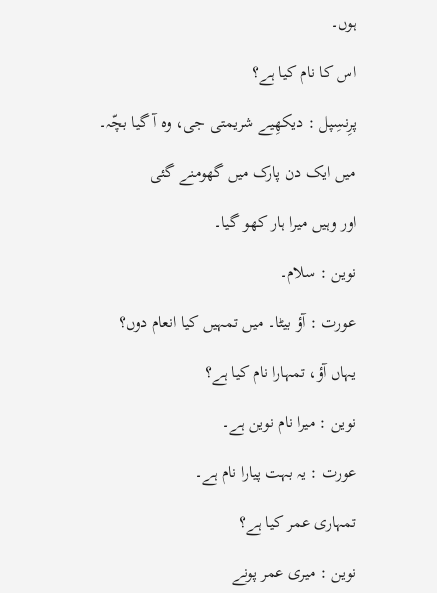ہوں۔

اس کا نام کیا ہے؟

پرِنسِپل : دیکھِیے شریمتی جی، وہ آ گیا بچّہ۔

میں ایک دن پارک میں گھومنے گئی

اور وہیں میرا ہار کھو گیا۔

نوین : سلام۔

عورت : آؤ بیٹا۔ میں تمہیں کیا انعام دوں؟

یہاں آؤ، تمہارا نام کیا ہے؟

نوین : میرا نام نوین ہے۔

عورت : یہ بہت پیارا نام ہے۔

تمہاری عمر کیا ہے؟

نوین : میری عمر پونے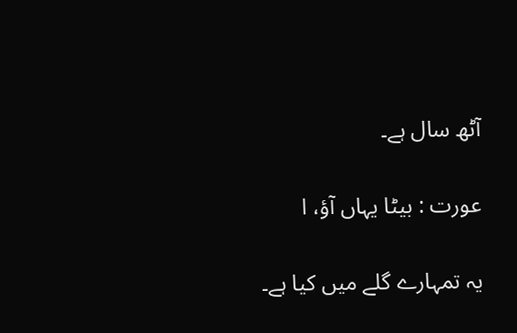آٹھ سال ہے۔

عورت : بیٹا یہاں آؤ، ا

یہ تمہارے گلے میں کیا ہے۔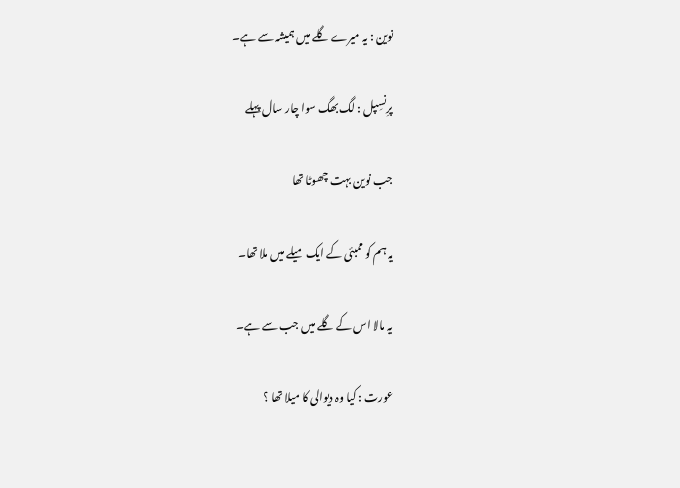نوین : یہ میرے گلے میں ہمیشہ سے ہے۔

پرِنسِپل : لگ بھگ سوا چار سال پہلے

جب نوین بہت چھوٹا تھا

یہ ہم کو ممبئی کے ایک میلے میں ملا تھا۔

یہ مالا اس کے گلے میں جب سے ہے۔

عورت : کیا وہ دیوالی کا میلا تھا ؟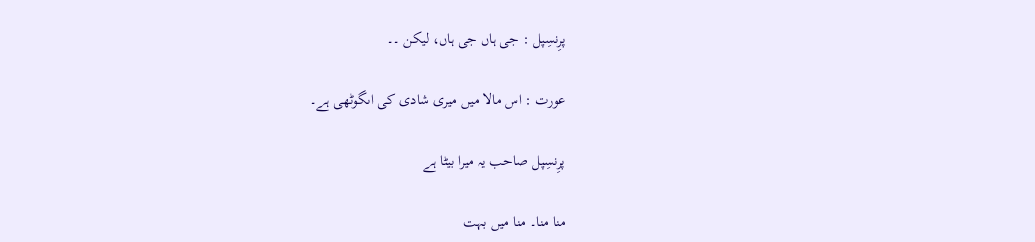پرِنسِپل : جی ہاں جی ہاں، لیکن ۔۔

عورت : اس مالا میں میری شادی کی اںگوٹھی ہے۔

پرِنسِپل صاحب یہ میرا بیٹا ہے

منا منا۔ منا میں بہت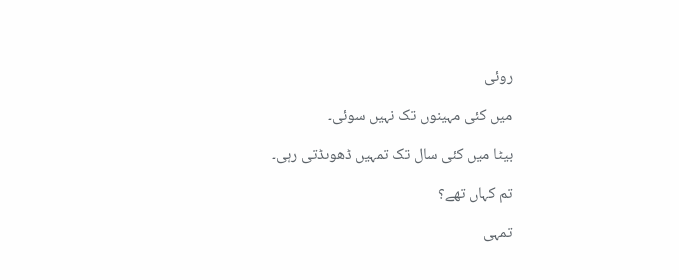روئی

میں کئی مہینوں تک نہیں سوئی۔

بیٹا میں کئی سال تک تمہیں ڈھوںڈتی رہی۔

تم کہاں تھے؟

تمہی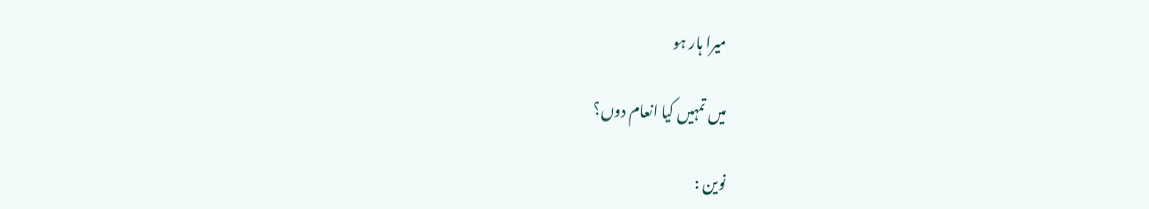میرا ہار ہو

میں تمہیں کیا انعام دوں؟

نوین :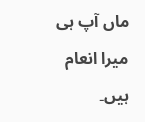ماں آپ ہی میرا انعام ہیں۔